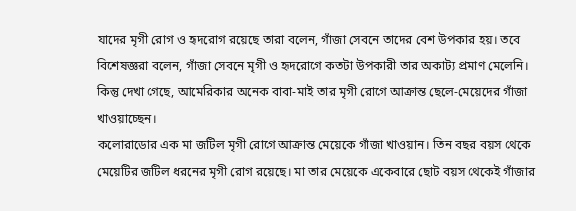যাদের মৃগী রোগ ও হৃদরোগ রয়েছে তারা বলেন, গাঁজা সেবনে তাদের বেশ উপকার হয়। তবে বিশেষজ্ঞরা বলেন, গাঁজা সেবনে মৃগী ও হৃদরোগে কতটা উপকারী তার অকাট্য প্রমাণ মেলেনি। কিন্তু দেখা গেছে, আমেরিকার অনেক বাবা-মাই তার মৃগী রোগে আক্রান্ত ছেলে-মেয়েদের গাঁজা খাওয়াচ্ছেন।
কলোরাডোর এক মা জটিল মৃগী রোগে আক্রান্ত মেয়েকে গাঁজা খাওয়ান। তিন বছর বয়স থেকে মেয়েটির জটিল ধরনের মৃগী রোগ রয়েছে। মা তার মেয়েকে একেবারে ছোট বয়স থেকেই গাঁজার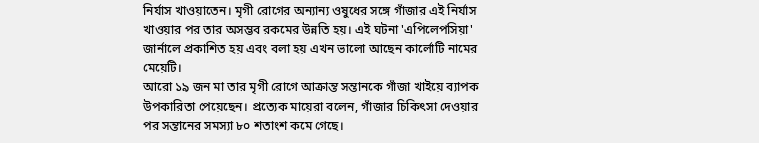নির্যাস খাওয়াতেন। মৃগী রোগের অন্যান্য ওষুধের সঙ্গে গাঁজার এই নির্যাস খাওয়ার পর তার অসম্ভব রকমের উন্নতি হয়। এই ঘটনা 'এপিলেপসিয়া' জার্নালে প্রকাশিত হয় এবং বলা হয় এখন ভালো আছেন কার্লোটি নামের মেয়েটি।
আরো ১৯ জন মা তার মৃগী রোগে আক্রান্ত সন্তানকে গাঁজা খাইয়ে ব্যাপক উপকারিতা পেয়েছেন। প্রত্যেক মায়েরা বলেন, গাঁজার চিকিৎসা দেওয়ার পর সন্তানের সমস্যা ৮০ শতাংশ কমে গেছে।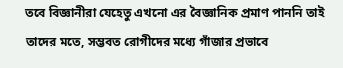তবে বিজ্ঞানীরা যেহেতু এখনো এর বৈজ্ঞানিক প্রমাণ পাননি তাই তাদের মতে, সম্ভবত রোগীদের মধ্যে গাঁজার প্রভাবে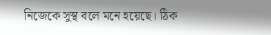নিজেকে সুস্থ বলে মনে হয়েছে। ঠিক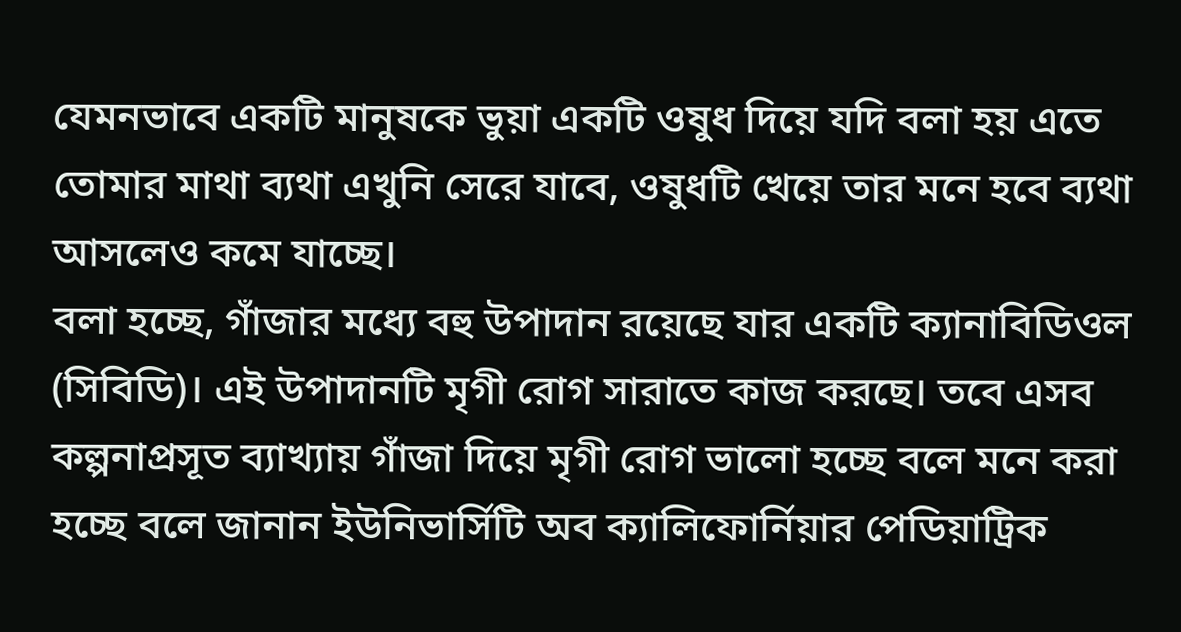যেমনভাবে একটি মানুষকে ভুয়া একটি ওষুধ দিয়ে যদি বলা হয় এতে তোমার মাথা ব্যথা এখুনি সেরে যাবে, ওষুধটি খেয়ে তার মনে হবে ব্যথা আসলেও কমে যাচ্ছে।
বলা হচ্ছে, গাঁজার মধ্যে বহু উপাদান রয়েছে যার একটি ক্যানাবিডিওল (সিবিডি)। এই উপাদানটি মৃগী রোগ সারাতে কাজ করছে। তবে এসব কল্পনাপ্রসূত ব্যাখ্যায় গাঁজা দিয়ে মৃগী রোগ ভালো হচ্ছে বলে মনে করা হচ্ছে বলে জানান ইউনিভার্সিটি অব ক্যালিফোর্নিয়ার পেডিয়াট্রিক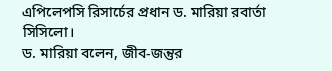এপিলেপসি রিসার্চের প্রধান ড. মারিয়া রবার্তা সিসিলো।
ড. মারিয়া বলেন, জীব-জন্তুর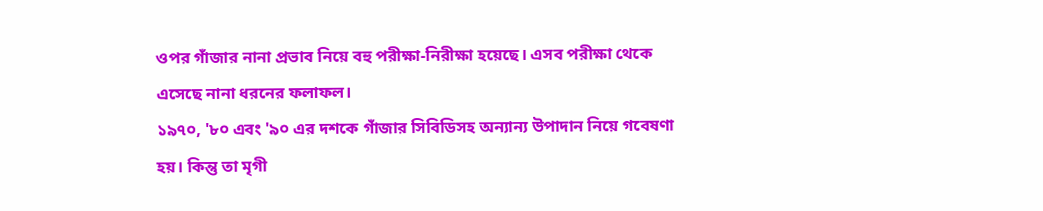ওপর গাঁজার নানা প্রভাব নিয়ে বহু পরীক্ষা-নিরীক্ষা হয়েছে। এসব পরীক্ষা থেকে এসেছে নানা ধরনের ফলাফল।
১৯৭০, '৮০ এবং '৯০ এর দশকে গাঁজার সিবিডিসহ অন্যান্য উপাদান নিয়ে গবেষণা হয়। কিন্তু তা মৃগী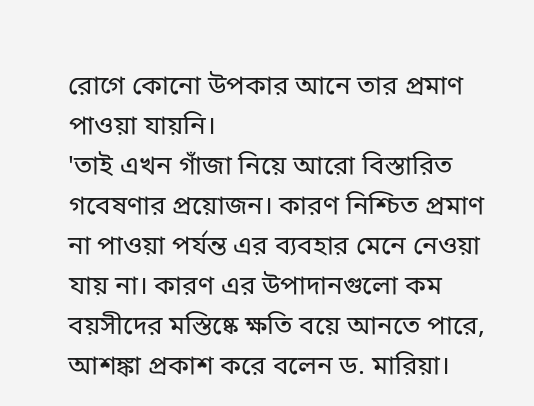রোগে কোনো উপকার আনে তার প্রমাণ পাওয়া যায়নি।
'তাই এখন গাঁজা নিয়ে আরো বিস্তারিত গবেষণার প্রয়োজন। কারণ নিশ্চিত প্রমাণ না পাওয়া পর্যন্ত এর ব্যবহার মেনে নেওয়া যায় না। কারণ এর উপাদানগুলো কম বয়সীদের মস্তিষ্কে ক্ষতি বয়ে আনতে পারে, আশঙ্কা প্রকাশ করে বলেন ড. মারিয়া।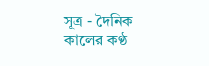সূত্র - দৈনিক কালের কণ্ঠ